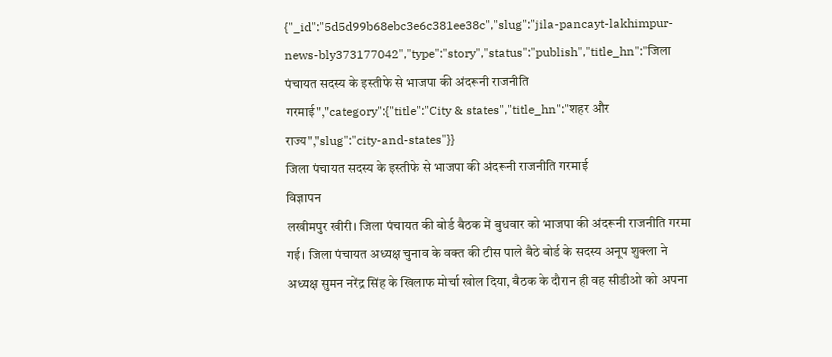{"_id":"5d5d99b68ebc3e6c381ee38c","slug":"jila-pancayt-lakhimpur-news-bly373177042","type":"story","status":"publish","title_hn":"जिला पंचायत सदस्य के इस्तीफे से भाजपा की अंदरूनी राजनीति गरमाई","category":{"title":"City & states","title_hn":"शहर और राज्य","slug":"city-and-states"}}
जिला पंचायत सदस्य के इस्तीफे से भाजपा की अंदरूनी राजनीति गरमाई
विज्ञापन
लखीमपुर खीरी। जिला पंचायत की बोर्ड बैठक में बुधवार को भाजपा की अंदरूनी राजनीति गरमा गई। जिला पंचायत अध्यक्ष चुनाव के वक्त की टीस पाले बैठे बोर्ड के सदस्य अनूप शुक्ला ने अध्यक्ष सुमन नरेंद्र सिंह के खिलाफ मोर्चा खोल दिया, बैठक के दौरान ही वह सीडीओ को अपना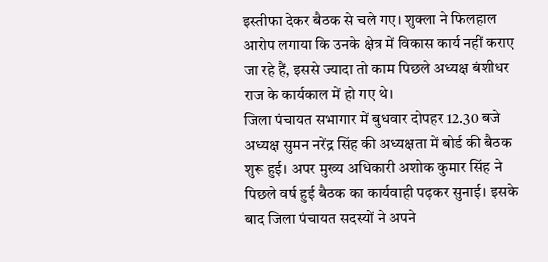इस्तीफा देकर बैठक से चले गए। शुक्ला ने फिलहाल आरोप लगाया कि उनके क्षेत्र में विकास कार्य नहीं कराए जा रहे हैं, इससे ज्यादा तो काम पिछले अध्यक्ष बंशीधर राज के कार्यकाल में हो गए थे।
जिला पंचायत सभागार में बुधवार दोपहर 12.30 बजे अध्यक्ष सुमन नरेंद्र सिंह की अध्यक्षता में बोर्ड की बैठक शुरू हुई। अपर मुख्य अधिकारी अशोक कुमार सिंह ने पिछले वर्ष हुई बैठक का कार्यवाही पढ़कर सुनाई। इसके बाद जिला पंचायत सदस्यों ने अपने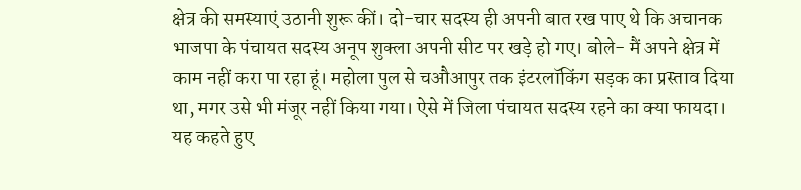क्षेत्र की समस्याएं उठानी शुरू कीं। दो-चार सदस्य ही अपनी बात रख पाए थे कि अचानक भाजपा के पंचायत सदस्य अनूप शुक्ला अपनी सीट पर खड़े हो गए। बोले- मैं अपने क्षेत्र में काम नहीं करा पा रहा हूं। महोला पुल से चऔआपुर तक इंटरलॉकिंग सड़क का प्रस्ताव दिया था, मगर उसे भी मंजूर नहीं किया गया। ऐसे में जिला पंचायत सदस्य रहने का क्या फायदा। यह कहते हुए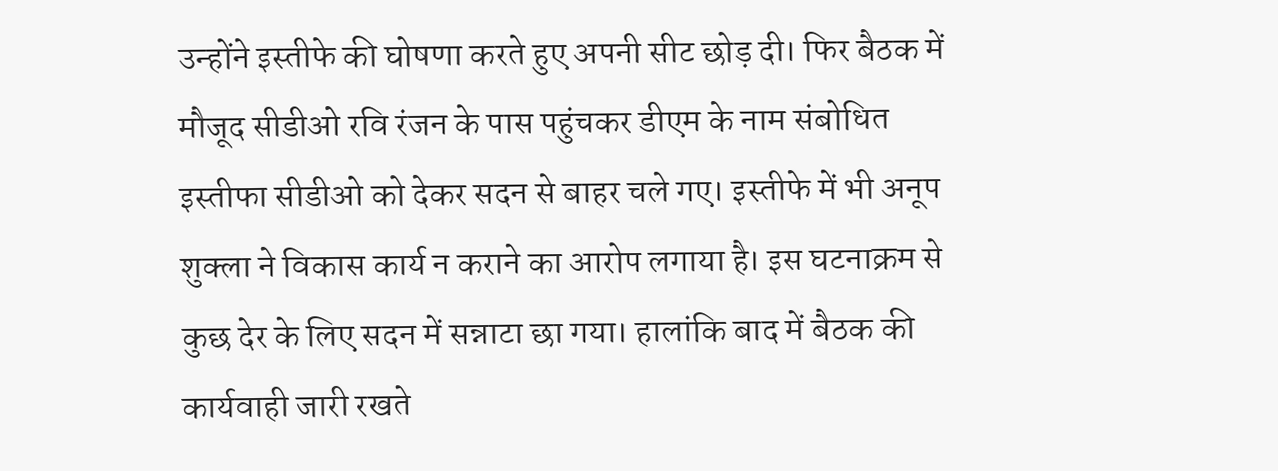उन्होंने इस्तीफे की घोषणा करते हुए अपनी सीट छोड़ दी। फिर बैठक में मौजूद सीडीओ रवि रंजन के पास पहुंचकर डीएम के नाम संबोधित इस्तीफा सीडीओ को देकर सदन से बाहर चले गए। इस्तीफे में भी अनूप शुक्ला ने विकास कार्य न कराने का आरोप लगाया है। इस घटनाक्रम से कुछ देर के लिए सदन में सन्नाटा छा गया। हालांकि बाद में बैठक की कार्यवाही जारी रखते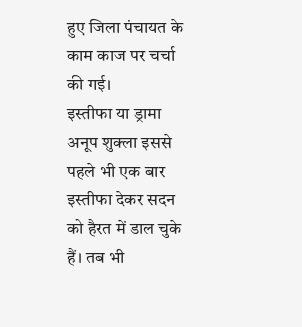हुए जिला पंचायत के काम काज पर चर्चा की गई।
इस्तीफा या ड्रामा
अनूप शुक्ला इससे पहले भी एक बार इस्तीफा देकर सदन को हैरत में डाल चुके हैं। तब भी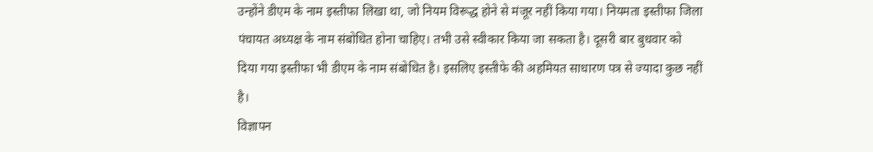उन्होंने डीएम के नाम इस्तीफा लिखा था, जो नियम विरूद्ध होने से मंजूर नहीं किया गया। नियमता इस्तीफा जिला पंचायत अध्यक्ष के नाम संबोधित होना चाहिए। तभी उसे स्वीकार किया जा सकता है। दूसरी बार बुधवार को दिया गया इस्तीफा भी डीएम के नाम संबोधित है। इसलिए इस्तीफे की अहमियत साधारण पत्र से ज्यादा कुछ नहीं है।
विज्ञापन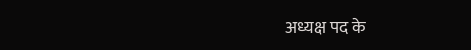अध्यक्ष पद के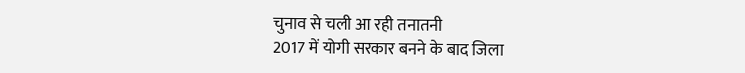चुनाव से चली आ रही तनातनी
2017 में योगी सरकार बनने के बाद जिला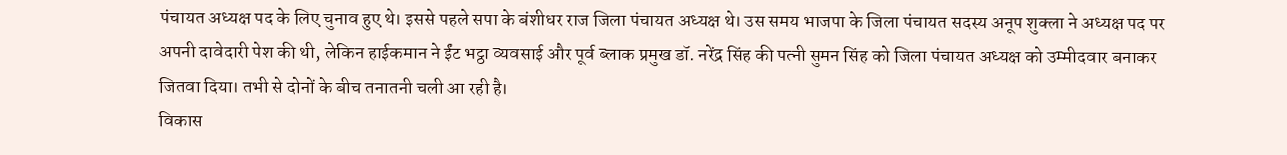पंचायत अध्यक्ष पद के लिए चुनाव हुए थे। इससे पहले सपा के बंशीधर राज जिला पंचायत अध्यक्ष थे। उस समय भाजपा के जिला पंचायत सदस्य अनूप शुक्ला ने अध्यक्ष पद पर अपनी दावेदारी पेश की थी, लेकिन हाईकमान ने ईंट भट्ठा व्यवसाई और पूर्व ब्लाक प्रमुख डॉ. नरेंद्र सिंह की पत्नी सुमन सिंह को जिला पंचायत अध्यक्ष को उम्मीदवार बनाकर जितवा दिया। तभी से दोनों के बीच तनातनी चली आ रही है।
विकास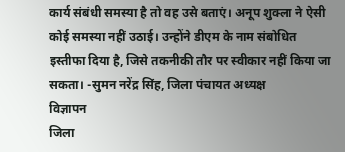कार्य संबंधी समस्या है तो वह उसे बताएं। अनूप शुक्ला ने ऐसी कोई समस्या नहीं उठाई। उन्होंने डीएम के नाम संबोधित इस्तीफा दिया है, जिसे तकनीकी तौर पर स्वीकार नहीं किया जा सकता। -सुमन नरेंद्र सिंह, जिला पंचायत अध्यक्ष
विज्ञापन
जिला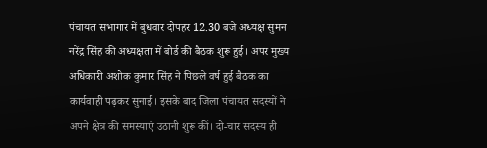पंचायत सभागार में बुधवार दोपहर 12.30 बजे अध्यक्ष सुमन नरेंद्र सिंह की अध्यक्षता में बोर्ड की बैठक शुरू हुई। अपर मुख्य अधिकारी अशोक कुमार सिंह ने पिछले वर्ष हुई बैठक का कार्यवाही पढ़कर सुनाई। इसके बाद जिला पंचायत सदस्यों ने अपने क्षेत्र की समस्याएं उठानी शुरू कीं। दो-चार सदस्य ही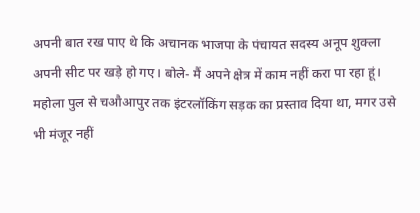अपनी बात रख पाए थे कि अचानक भाजपा के पंचायत सदस्य अनूप शुक्ला अपनी सीट पर खड़े हो गए। बोले- मैं अपने क्षेत्र में काम नहीं करा पा रहा हूं। महोला पुल से चऔआपुर तक इंटरलॉकिंग सड़क का प्रस्ताव दिया था, मगर उसे भी मंजूर नहीं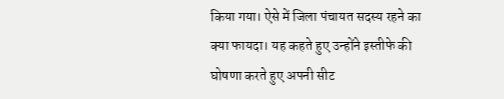किया गया। ऐसे में जिला पंचायत सदस्य रहने का क्या फायदा। यह कहते हुए उन्होंने इस्तीफे की घोषणा करते हुए अपनी सीट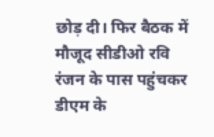छोड़ दी। फिर बैठक में मौजूद सीडीओ रवि रंजन के पास पहुंचकर डीएम के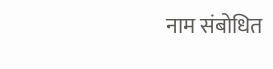नाम संबोधित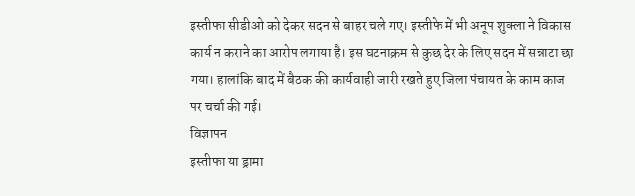इस्तीफा सीडीओ को देकर सदन से बाहर चले गए। इस्तीफे में भी अनूप शुक्ला ने विकास कार्य न कराने का आरोप लगाया है। इस घटनाक्रम से कुछ देर के लिए सदन में सन्नाटा छा गया। हालांकि बाद में बैठक की कार्यवाही जारी रखते हुए जिला पंचायत के काम काज पर चर्चा की गई।
विज्ञापन
इस्तीफा या ड्रामा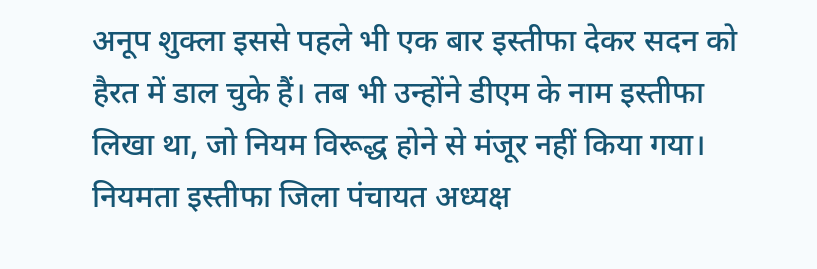अनूप शुक्ला इससे पहले भी एक बार इस्तीफा देकर सदन को हैरत में डाल चुके हैं। तब भी उन्होंने डीएम के नाम इस्तीफा लिखा था, जो नियम विरूद्ध होने से मंजूर नहीं किया गया। नियमता इस्तीफा जिला पंचायत अध्यक्ष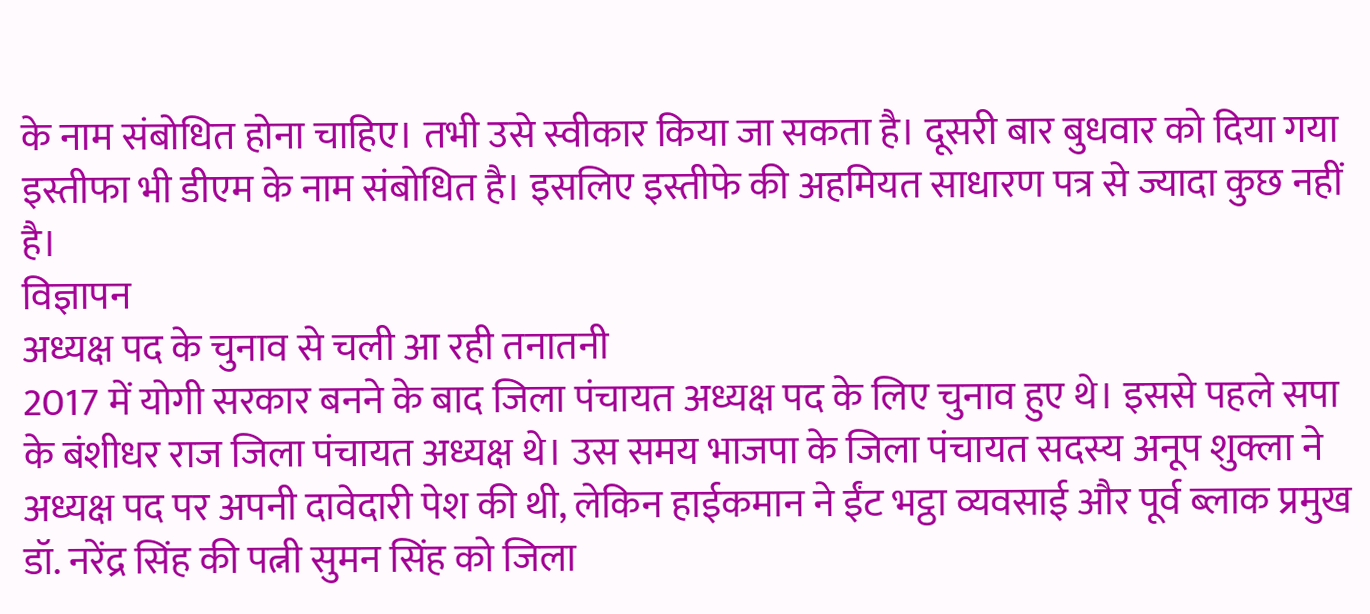के नाम संबोधित होना चाहिए। तभी उसे स्वीकार किया जा सकता है। दूसरी बार बुधवार को दिया गया इस्तीफा भी डीएम के नाम संबोधित है। इसलिए इस्तीफे की अहमियत साधारण पत्र से ज्यादा कुछ नहीं है।
विज्ञापन
अध्यक्ष पद के चुनाव से चली आ रही तनातनी
2017 में योगी सरकार बनने के बाद जिला पंचायत अध्यक्ष पद के लिए चुनाव हुए थे। इससे पहले सपा के बंशीधर राज जिला पंचायत अध्यक्ष थे। उस समय भाजपा के जिला पंचायत सदस्य अनूप शुक्ला ने अध्यक्ष पद पर अपनी दावेदारी पेश की थी, लेकिन हाईकमान ने ईंट भट्ठा व्यवसाई और पूर्व ब्लाक प्रमुख डॉ. नरेंद्र सिंह की पत्नी सुमन सिंह को जिला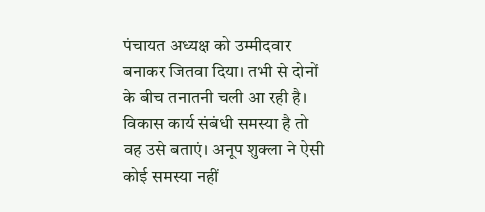पंचायत अध्यक्ष को उम्मीदवार बनाकर जितवा दिया। तभी से दोनों के बीच तनातनी चली आ रही है।
विकास कार्य संबंधी समस्या है तो वह उसे बताएं। अनूप शुक्ला ने ऐसी कोई समस्या नहीं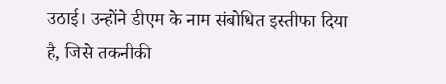उठाई। उन्होंने डीएम के नाम संबोधित इस्तीफा दिया है, जिसे तकनीकी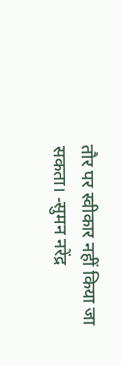तौर पर स्वीकार नहीं किया जा सकता। -सुमन नरेंद्र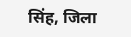सिंह, जिला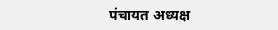पंचायत अध्यक्ष